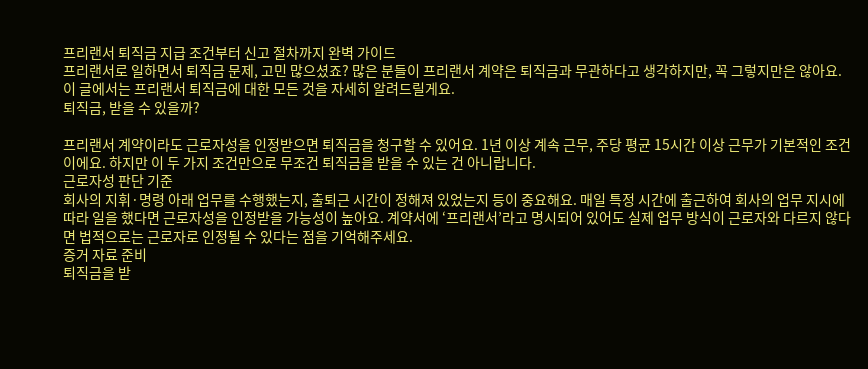프리랜서 퇴직금 지급 조건부터 신고 절차까지 완벽 가이드
프리랜서로 일하면서 퇴직금 문제, 고민 많으셨죠? 많은 분들이 프리랜서 계약은 퇴직금과 무관하다고 생각하지만, 꼭 그렇지만은 않아요. 이 글에서는 프리랜서 퇴직금에 대한 모든 것을 자세히 알려드릴게요.
퇴직금, 받을 수 있을까?

프리랜서 계약이라도 근로자성을 인정받으면 퇴직금을 청구할 수 있어요. 1년 이상 계속 근무, 주당 평균 15시간 이상 근무가 기본적인 조건이에요. 하지만 이 두 가지 조건만으로 무조건 퇴직금을 받을 수 있는 건 아니랍니다.
근로자성 판단 기준
회사의 지휘·명령 아래 업무를 수행했는지, 출퇴근 시간이 정해져 있었는지 등이 중요해요. 매일 특정 시간에 출근하여 회사의 업무 지시에 따라 일을 했다면 근로자성을 인정받을 가능성이 높아요. 계약서에 ‘프리랜서’라고 명시되어 있어도 실제 업무 방식이 근로자와 다르지 않다면 법적으로는 근로자로 인정될 수 있다는 점을 기억해주세요.
증거 자료 준비
퇴직금을 받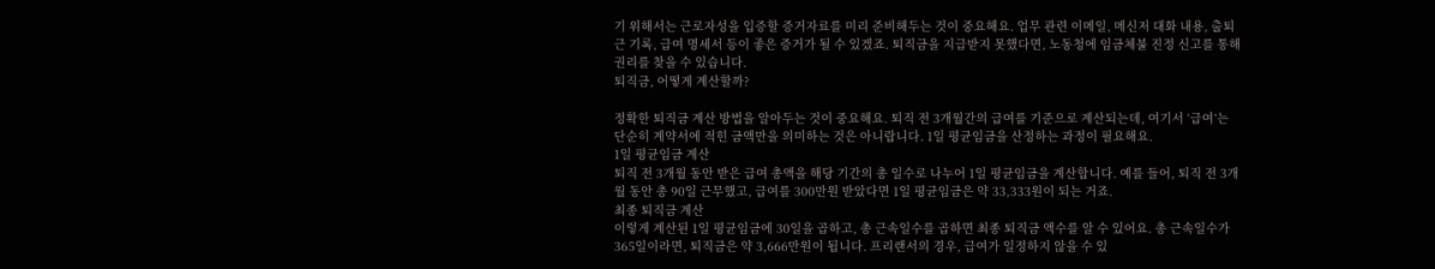기 위해서는 근로자성을 입증할 증거자료를 미리 준비해두는 것이 중요해요. 업무 관련 이메일, 메신저 대화 내용, 출퇴근 기록, 급여 명세서 등이 좋은 증거가 될 수 있겠죠. 퇴직금을 지급받지 못했다면, 노동청에 임금체불 진정 신고를 통해 권리를 찾을 수 있습니다.
퇴직금, 어떻게 계산할까?

정확한 퇴직금 계산 방법을 알아두는 것이 중요해요. 퇴직 전 3개월간의 급여를 기준으로 계산되는데, 여기서 ‘급여’는 단순히 계약서에 적힌 금액만을 의미하는 것은 아니랍니다. 1일 평균임금을 산정하는 과정이 필요해요.
1일 평균임금 계산
퇴직 전 3개월 동안 받은 급여 총액을 해당 기간의 총 일수로 나누어 1일 평균임금을 계산합니다. 예를 들어, 퇴직 전 3개월 동안 총 90일 근무했고, 급여를 300만원 받았다면 1일 평균임금은 약 33,333원이 되는 거죠.
최종 퇴직금 계산
이렇게 계산된 1일 평균임금에 30일을 곱하고, 총 근속일수를 곱하면 최종 퇴직금 액수를 알 수 있어요. 총 근속일수가 365일이라면, 퇴직금은 약 3,666만원이 됩니다. 프리랜서의 경우, 급여가 일정하지 않을 수 있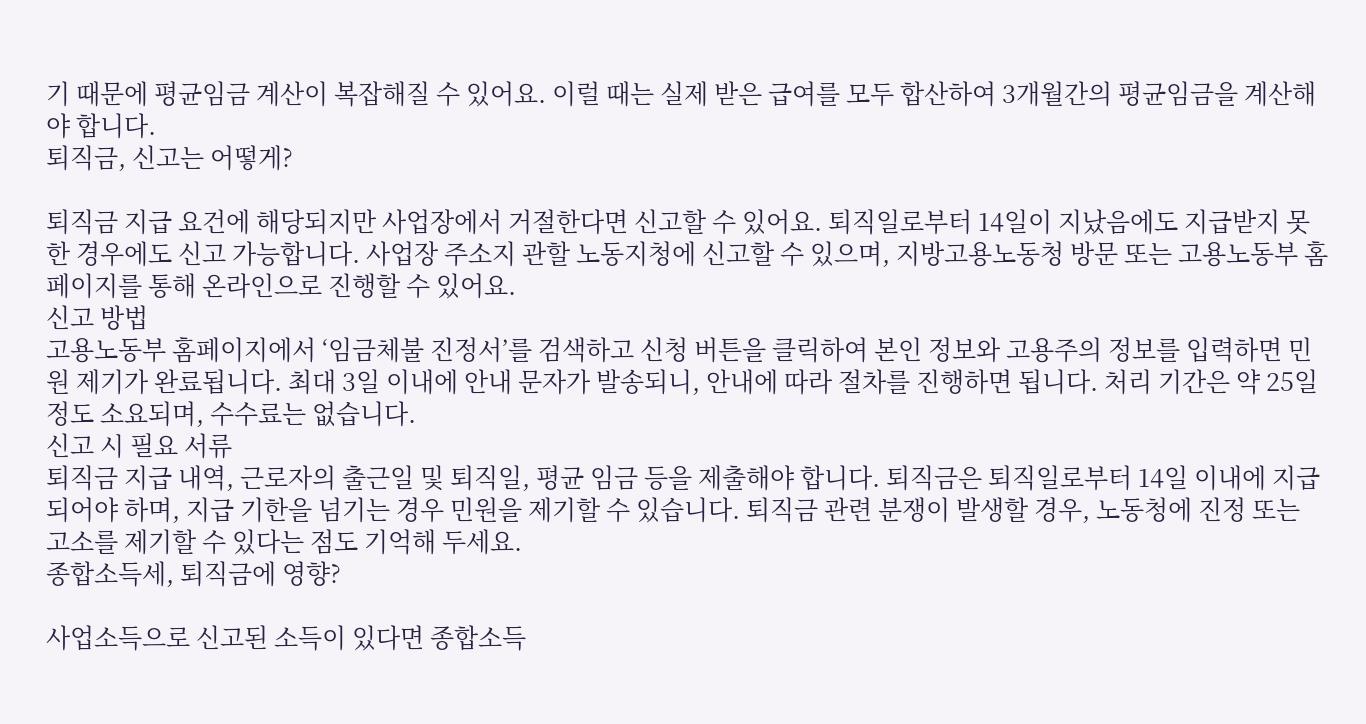기 때문에 평균임금 계산이 복잡해질 수 있어요. 이럴 때는 실제 받은 급여를 모두 합산하여 3개월간의 평균임금을 계산해야 합니다.
퇴직금, 신고는 어떻게?

퇴직금 지급 요건에 해당되지만 사업장에서 거절한다면 신고할 수 있어요. 퇴직일로부터 14일이 지났음에도 지급받지 못한 경우에도 신고 가능합니다. 사업장 주소지 관할 노동지청에 신고할 수 있으며, 지방고용노동청 방문 또는 고용노동부 홈페이지를 통해 온라인으로 진행할 수 있어요.
신고 방법
고용노동부 홈페이지에서 ‘임금체불 진정서’를 검색하고 신청 버튼을 클릭하여 본인 정보와 고용주의 정보를 입력하면 민원 제기가 완료됩니다. 최대 3일 이내에 안내 문자가 발송되니, 안내에 따라 절차를 진행하면 됩니다. 처리 기간은 약 25일 정도 소요되며, 수수료는 없습니다.
신고 시 필요 서류
퇴직금 지급 내역, 근로자의 출근일 및 퇴직일, 평균 임금 등을 제출해야 합니다. 퇴직금은 퇴직일로부터 14일 이내에 지급되어야 하며, 지급 기한을 넘기는 경우 민원을 제기할 수 있습니다. 퇴직금 관련 분쟁이 발생할 경우, 노동청에 진정 또는 고소를 제기할 수 있다는 점도 기억해 두세요.
종합소득세, 퇴직금에 영향?

사업소득으로 신고된 소득이 있다면 종합소득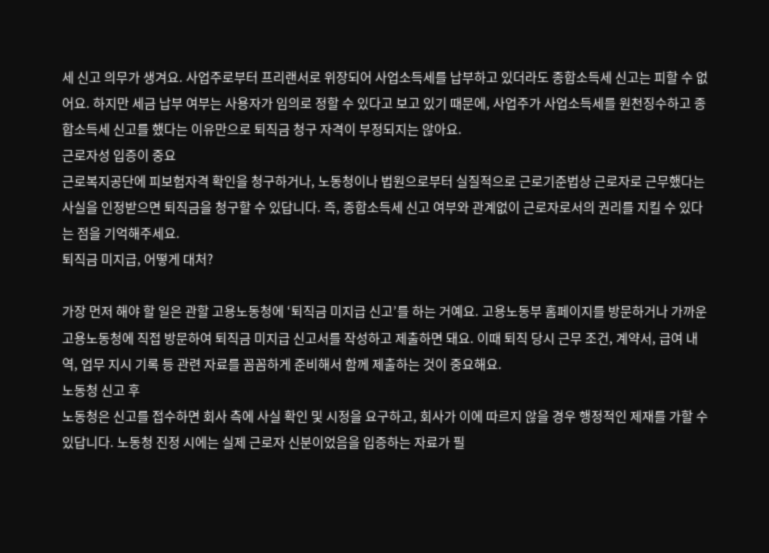세 신고 의무가 생겨요. 사업주로부터 프리랜서로 위장되어 사업소득세를 납부하고 있더라도 종합소득세 신고는 피할 수 없어요. 하지만 세금 납부 여부는 사용자가 임의로 정할 수 있다고 보고 있기 때문에, 사업주가 사업소득세를 원천징수하고 종합소득세 신고를 했다는 이유만으로 퇴직금 청구 자격이 부정되지는 않아요.
근로자성 입증이 중요
근로복지공단에 피보험자격 확인을 청구하거나, 노동청이나 법원으로부터 실질적으로 근로기준법상 근로자로 근무했다는 사실을 인정받으면 퇴직금을 청구할 수 있답니다. 즉, 종합소득세 신고 여부와 관계없이 근로자로서의 권리를 지킬 수 있다는 점을 기억해주세요.
퇴직금 미지급, 어떻게 대처?

가장 먼저 해야 할 일은 관할 고용노동청에 ‘퇴직금 미지급 신고’를 하는 거예요. 고용노동부 홈페이지를 방문하거나 가까운 고용노동청에 직접 방문하여 퇴직금 미지급 신고서를 작성하고 제출하면 돼요. 이때 퇴직 당시 근무 조건, 계약서, 급여 내역, 업무 지시 기록 등 관련 자료를 꼼꼼하게 준비해서 함께 제출하는 것이 중요해요.
노동청 신고 후
노동청은 신고를 접수하면 회사 측에 사실 확인 및 시정을 요구하고, 회사가 이에 따르지 않을 경우 행정적인 제재를 가할 수 있답니다. 노동청 진정 시에는 실제 근로자 신분이었음을 입증하는 자료가 필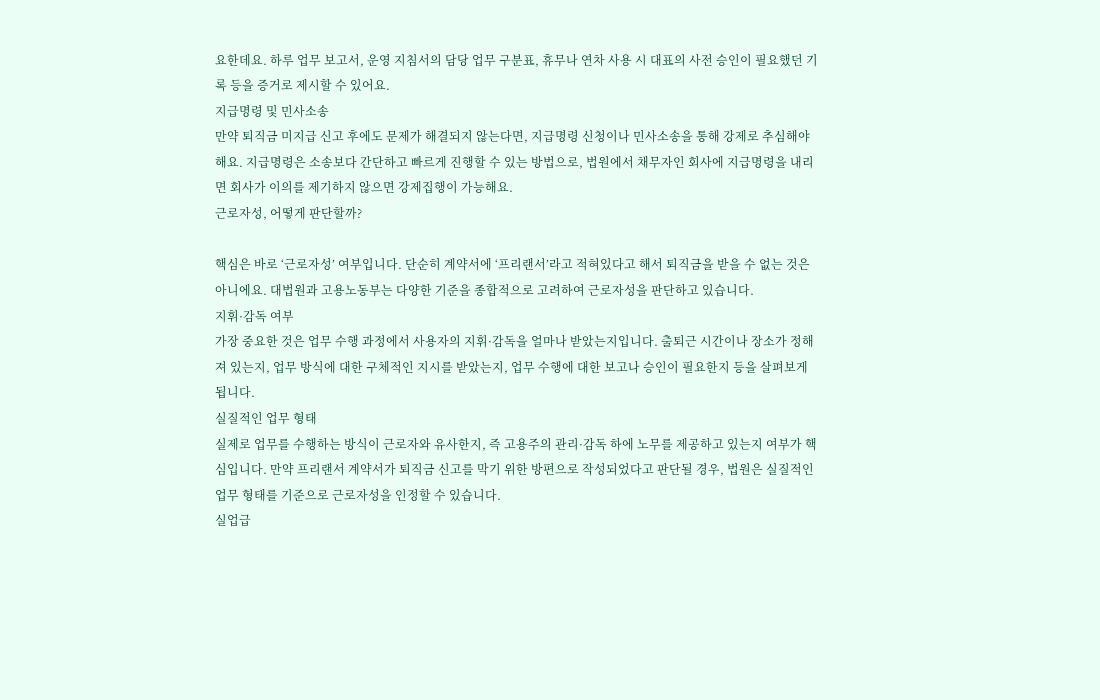요한데요. 하루 업무 보고서, 운영 지침서의 담당 업무 구분표, 휴무나 연차 사용 시 대표의 사전 승인이 필요했던 기록 등을 증거로 제시할 수 있어요.
지급명령 및 민사소송
만약 퇴직금 미지급 신고 후에도 문제가 해결되지 않는다면, 지급명령 신청이나 민사소송을 통해 강제로 추심해야 해요. 지급명령은 소송보다 간단하고 빠르게 진행할 수 있는 방법으로, 법원에서 채무자인 회사에 지급명령을 내리면 회사가 이의를 제기하지 않으면 강제집행이 가능해요.
근로자성, 어떻게 판단할까?

핵심은 바로 ‘근로자성’ 여부입니다. 단순히 계약서에 ‘프리랜서’라고 적혀있다고 해서 퇴직금을 받을 수 없는 것은 아니에요. 대법원과 고용노동부는 다양한 기준을 종합적으로 고려하여 근로자성을 판단하고 있습니다.
지휘·감독 여부
가장 중요한 것은 업무 수행 과정에서 사용자의 지휘·감독을 얼마나 받았는지입니다. 출퇴근 시간이나 장소가 정해져 있는지, 업무 방식에 대한 구체적인 지시를 받았는지, 업무 수행에 대한 보고나 승인이 필요한지 등을 살펴보게 됩니다.
실질적인 업무 형태
실제로 업무를 수행하는 방식이 근로자와 유사한지, 즉 고용주의 관리·감독 하에 노무를 제공하고 있는지 여부가 핵심입니다. 만약 프리랜서 계약서가 퇴직금 신고를 막기 위한 방편으로 작성되었다고 판단될 경우, 법원은 실질적인 업무 형태를 기준으로 근로자성을 인정할 수 있습니다.
실업급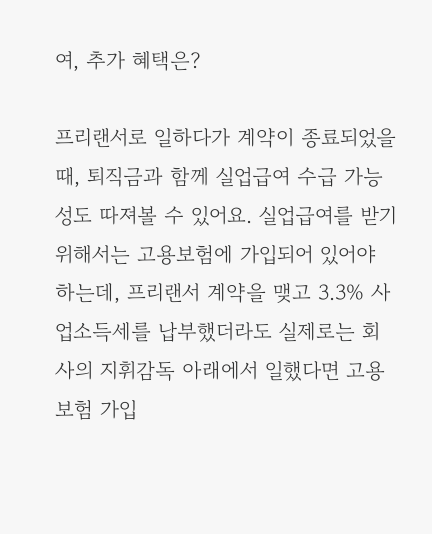여, 추가 혜택은?

프리랜서로 일하다가 계약이 종료되었을 때, 퇴직금과 함께 실업급여 수급 가능성도 따져볼 수 있어요. 실업급여를 받기 위해서는 고용보험에 가입되어 있어야 하는데, 프리랜서 계약을 맺고 3.3% 사업소득세를 납부했더라도 실제로는 회사의 지휘감독 아래에서 일했다면 고용보험 가입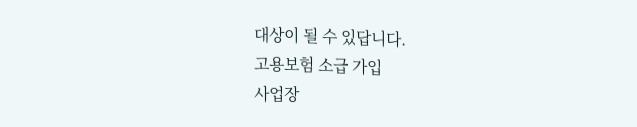대상이 될 수 있답니다.
고용보험 소급 가입
사업장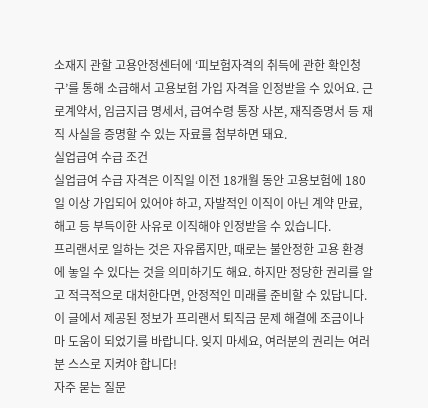소재지 관할 고용안정센터에 ‘피보험자격의 취득에 관한 확인청구’를 통해 소급해서 고용보험 가입 자격을 인정받을 수 있어요. 근로계약서, 임금지급 명세서, 급여수령 통장 사본, 재직증명서 등 재직 사실을 증명할 수 있는 자료를 첨부하면 돼요.
실업급여 수급 조건
실업급여 수급 자격은 이직일 이전 18개월 동안 고용보험에 180일 이상 가입되어 있어야 하고, 자발적인 이직이 아닌 계약 만료, 해고 등 부득이한 사유로 이직해야 인정받을 수 있습니다.
프리랜서로 일하는 것은 자유롭지만, 때로는 불안정한 고용 환경에 놓일 수 있다는 것을 의미하기도 해요. 하지만 정당한 권리를 알고 적극적으로 대처한다면, 안정적인 미래를 준비할 수 있답니다. 이 글에서 제공된 정보가 프리랜서 퇴직금 문제 해결에 조금이나마 도움이 되었기를 바랍니다. 잊지 마세요, 여러분의 권리는 여러분 스스로 지켜야 합니다!
자주 묻는 질문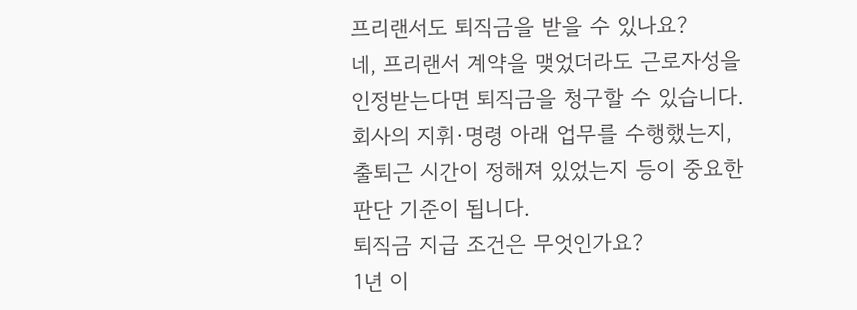프리랜서도 퇴직금을 받을 수 있나요?
네, 프리랜서 계약을 맺었더라도 근로자성을 인정받는다면 퇴직금을 청구할 수 있습니다. 회사의 지휘·명령 아래 업무를 수행했는지, 출퇴근 시간이 정해져 있었는지 등이 중요한 판단 기준이 됩니다.
퇴직금 지급 조건은 무엇인가요?
1년 이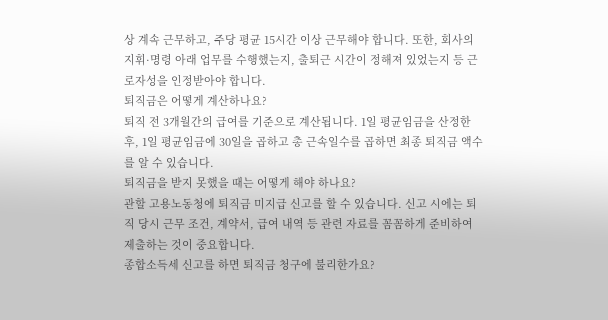상 계속 근무하고, 주당 평균 15시간 이상 근무해야 합니다. 또한, 회사의 지휘·명령 아래 업무를 수행했는지, 출퇴근 시간이 정해져 있었는지 등 근로자성을 인정받아야 합니다.
퇴직금은 어떻게 계산하나요?
퇴직 전 3개월간의 급여를 기준으로 계산됩니다. 1일 평균임금을 산정한 후, 1일 평균임금에 30일을 곱하고 총 근속일수를 곱하면 최종 퇴직금 액수를 알 수 있습니다.
퇴직금을 받지 못했을 때는 어떻게 해야 하나요?
관할 고용노동청에 퇴직금 미지급 신고를 할 수 있습니다. 신고 시에는 퇴직 당시 근무 조건, 계약서, 급여 내역 등 관련 자료를 꼼꼼하게 준비하여 제출하는 것이 중요합니다.
종합소득세 신고를 하면 퇴직금 청구에 불리한가요?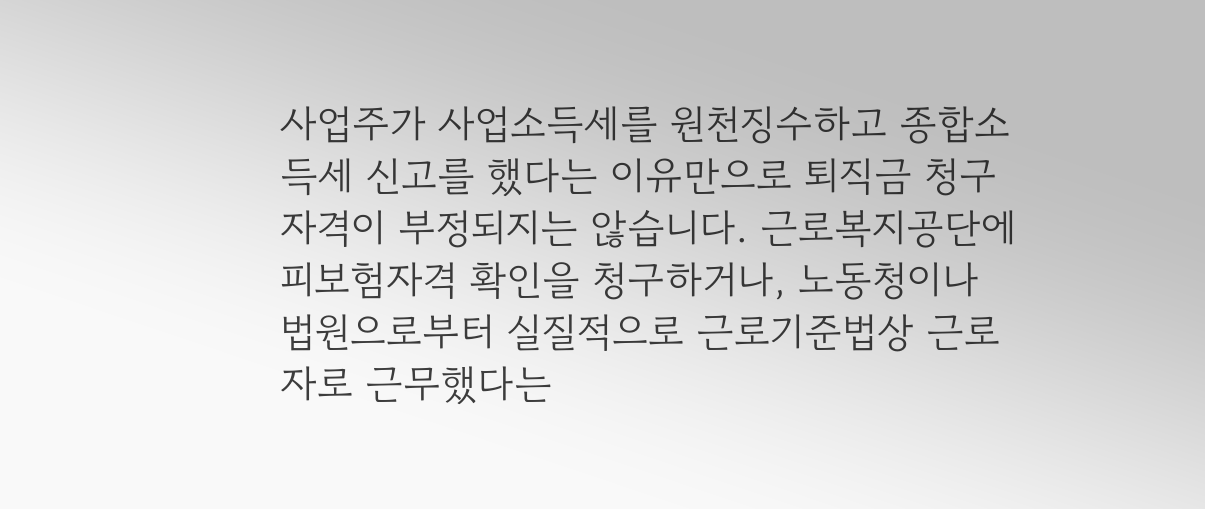사업주가 사업소득세를 원천징수하고 종합소득세 신고를 했다는 이유만으로 퇴직금 청구 자격이 부정되지는 않습니다. 근로복지공단에 피보험자격 확인을 청구하거나, 노동청이나 법원으로부터 실질적으로 근로기준법상 근로자로 근무했다는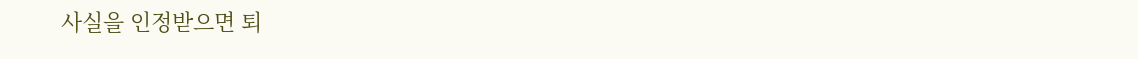사실을 인정받으면 퇴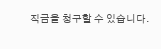직금을 청구할 수 있습니다.